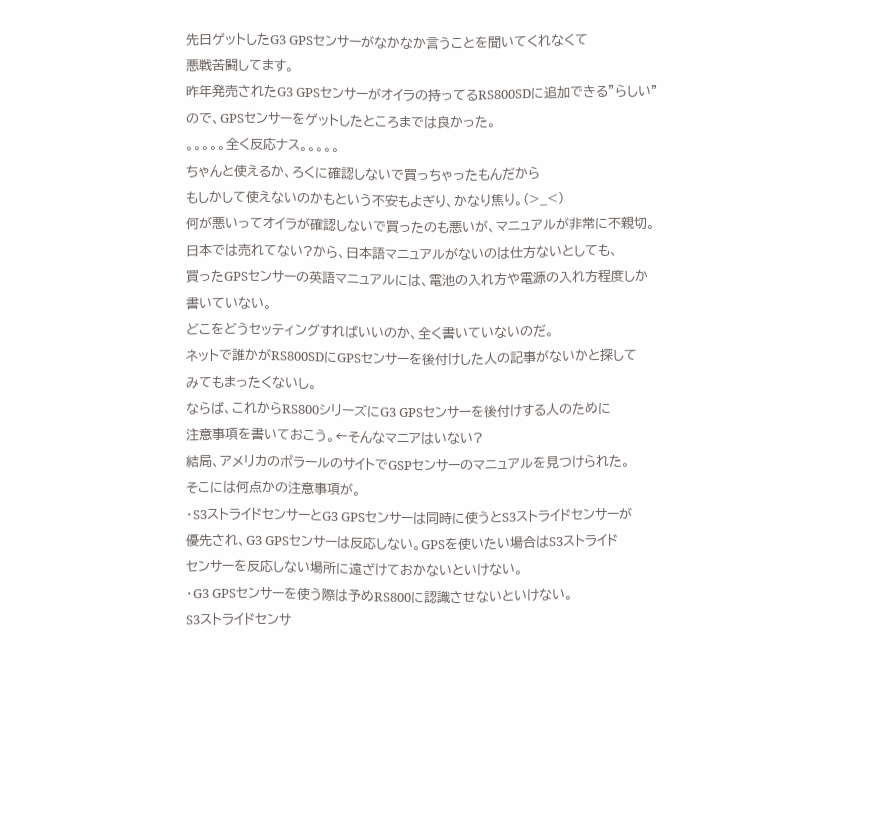先日ゲットしたG3 GPSセンサーがなかなか言うことを聞いてくれなくて
悪戦苦闘してます。
昨年発売されたG3 GPSセンサーがオイラの持ってるRS800SDに追加できる”らしい”
ので、GPSセンサーをゲットしたところまでは良かった。
。。。。。全く反応ナス。。。。。
ちゃんと使えるか、ろくに確認しないで買っちゃったもんだから
もしかして使えないのかもという不安もよぎり、かなり焦り。(>_<)
何が悪いってオイラが確認しないで買ったのも悪いが、マニュアルが非常に不親切。
日本では売れてない?から、日本語マニュアルがないのは仕方ないとしても、
買ったGPSセンサーの英語マニュアルには、電池の入れ方や電源の入れ方程度しか
書いていない。
どこをどうセッティングすればいいのか、全く書いていないのだ。
ネットで誰かがRS800SDにGPSセンサーを後付けした人の記事がないかと探して
みてもまったくないし。
ならば、これからRS800シリーズにG3 GPSセンサーを後付けする人のために
注意事項を書いておこう。←そんなマニアはいない?
結局、アメリカのポラールのサイトでGSPセンサーのマニュアルを見つけられた。
そこには何点かの注意事項が。
・S3ストライドセンサーとG3 GPSセンサーは同時に使うとS3ストライドセンサーが
優先され、G3 GPSセンサーは反応しない。GPSを使いたい場合はS3ストライド
センサーを反応しない場所に遠ざけておかないといけない。
・G3 GPSセンサーを使う際は予めRS800に認識させないといけない。
S3ストライドセンサ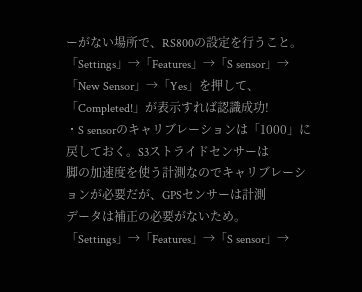ーがない場所で、RS800の設定を行うこと。
「Settings」→「Features」→「S sensor」→「New Sensor」→「Yes」を押して、
「Completed!」が表示すれば認識成功!
・S sensorのキャリブレーションは「1000」に戻しておく。S3ストライドセンサーは
脚の加速度を使う計測なのでキャリブレーションが必要だが、GPSセンサーは計測
データは補正の必要がないため。
「Settings」→「Features」→「S sensor」→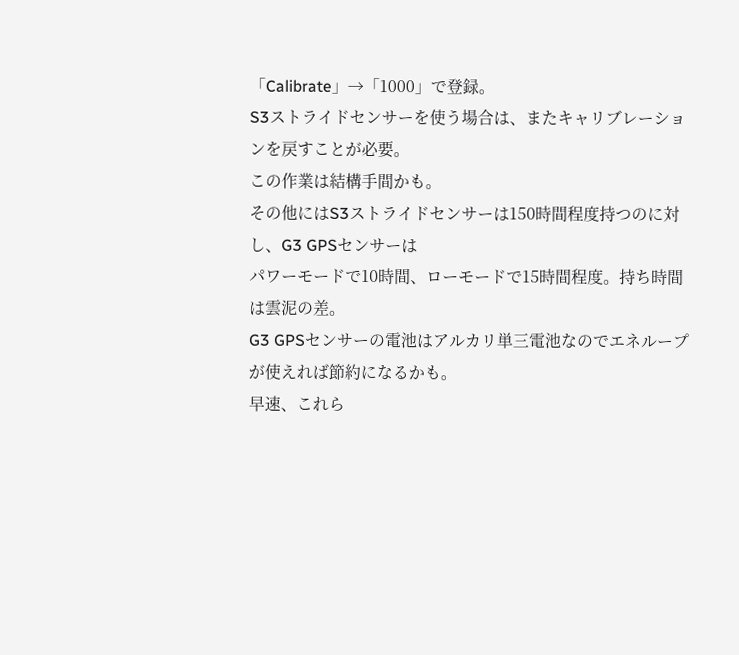「Calibrate」→「1000」で登録。
S3ストライドセンサーを使う場合は、またキャリブレーションを戻すことが必要。
この作業は結構手間かも。
その他にはS3ストライドセンサーは150時間程度持つのに対し、G3 GPSセンサーは
パワーモードで10時間、ローモードで15時間程度。持ち時間は雲泥の差。
G3 GPSセンサーの電池はアルカリ単三電池なのでエネループが使えれば節約になるかも。
早速、これら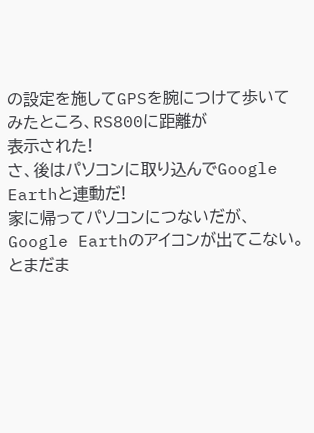の設定を施してGPSを腕につけて歩いてみたところ、RS800に距離が
表示された!
さ、後はパソコンに取り込んでGoogle Earthと連動だ!
家に帰ってパソコンにつないだが、Google Earthのアイコンが出てこない。
とまだま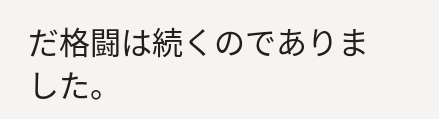だ格闘は続くのでありました。